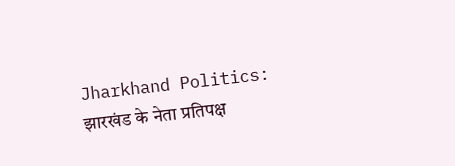Jharkhand Politics: झारखंड के नेता प्रतिपक्ष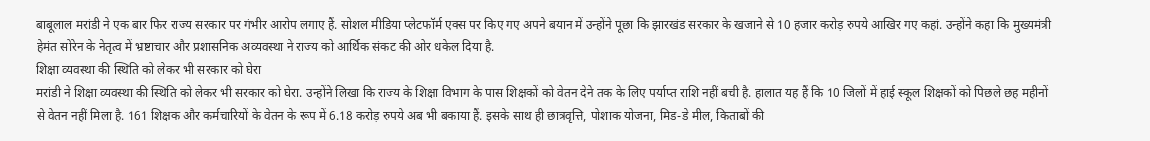बाबूलाल मरांडी ने एक बार फिर राज्य सरकार पर गंभीर आरोप लगाए हैं. सोशल मीडिया प्लेटफॉर्म एक्स पर किए गए अपने बयान में उन्होंने पूछा कि झारखंड सरकार के खजाने से 10 हजार करोड़ रुपये आखिर गए कहां. उन्होंने कहा कि मुख्यमंत्री हेमंत सोरेन के नेतृत्व में भ्रष्टाचार और प्रशासनिक अव्यवस्था ने राज्य को आर्थिक संकट की ओर धकेल दिया है.
शिक्षा व्यवस्था की स्थिति को लेकर भी सरकार को घेरा
मरांडी ने शिक्षा व्यवस्था की स्थिति को लेकर भी सरकार को घेरा. उन्होंने लिखा कि राज्य के शिक्षा विभाग के पास शिक्षकों को वेतन देने तक के लिए पर्याप्त राशि नहीं बची है. हालात यह हैं कि 10 जिलों में हाई स्कूल शिक्षकों को पिछले छह महीनों से वेतन नहीं मिला है. 161 शिक्षक और कर्मचारियों के वेतन के रूप में 6.18 करोड़ रुपये अब भी बकाया हैं. इसके साथ ही छात्रवृत्ति, पोशाक योजना, मिड-डे मील, किताबों की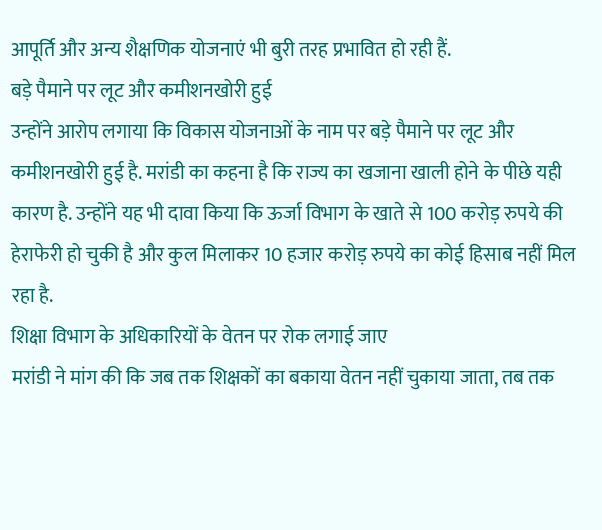आपूर्ति और अन्य शैक्षणिक योजनाएं भी बुरी तरह प्रभावित हो रही हैं.
बड़े पैमाने पर लूट और कमीशनखोरी हुई
उन्होंने आरोप लगाया कि विकास योजनाओं के नाम पर बड़े पैमाने पर लूट और कमीशनखोरी हुई है. मरांडी का कहना है कि राज्य का खजाना खाली होने के पीछे यही कारण है. उन्होंने यह भी दावा किया कि ऊर्जा विभाग के खाते से 100 करोड़ रुपये की हेराफेरी हो चुकी है और कुल मिलाकर 10 हजार करोड़ रुपये का कोई हिसाब नहीं मिल रहा है.
शिक्षा विभाग के अधिकारियों के वेतन पर रोक लगाई जाए
मरांडी ने मांग की कि जब तक शिक्षकों का बकाया वेतन नहीं चुकाया जाता, तब तक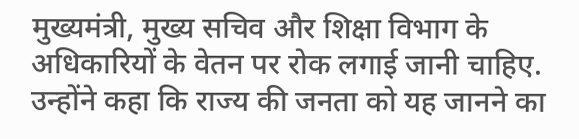मुख्यमंत्री, मुख्य सचिव और शिक्षा विभाग के अधिकारियों के वेतन पर रोक लगाई जानी चाहिए. उन्होंने कहा कि राज्य की जनता को यह जानने का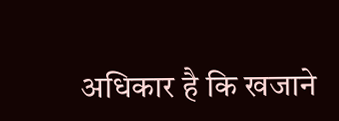अधिकार है कि खजाने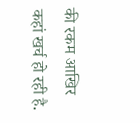की रकम आखिर कहां खर्च हो रही है.